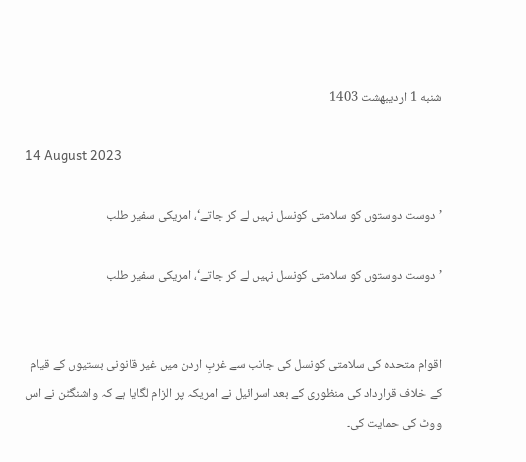شنبه 1 اردیبهشت 1403

14 August 2023

’دوست دوستوں کو سلامتی کونسل نہیں لے کر جاتے‘، امریکی سفیر طلب

’دوست دوستوں کو سلامتی کونسل نہیں لے کر جاتے‘، امریکی سفیر طلب


اقوام متحدہ کی سلامتی کونسل کی جانب سے غربِ اردن میں غیر قانونی بستیوں کے قیام کے خلاف قرارداد کی منظوری کے بعد اسرائیل نے امریکہ پر الزام لگایا ہے کہ واشنگٹن نے اس ووٹ کی حمایت کی۔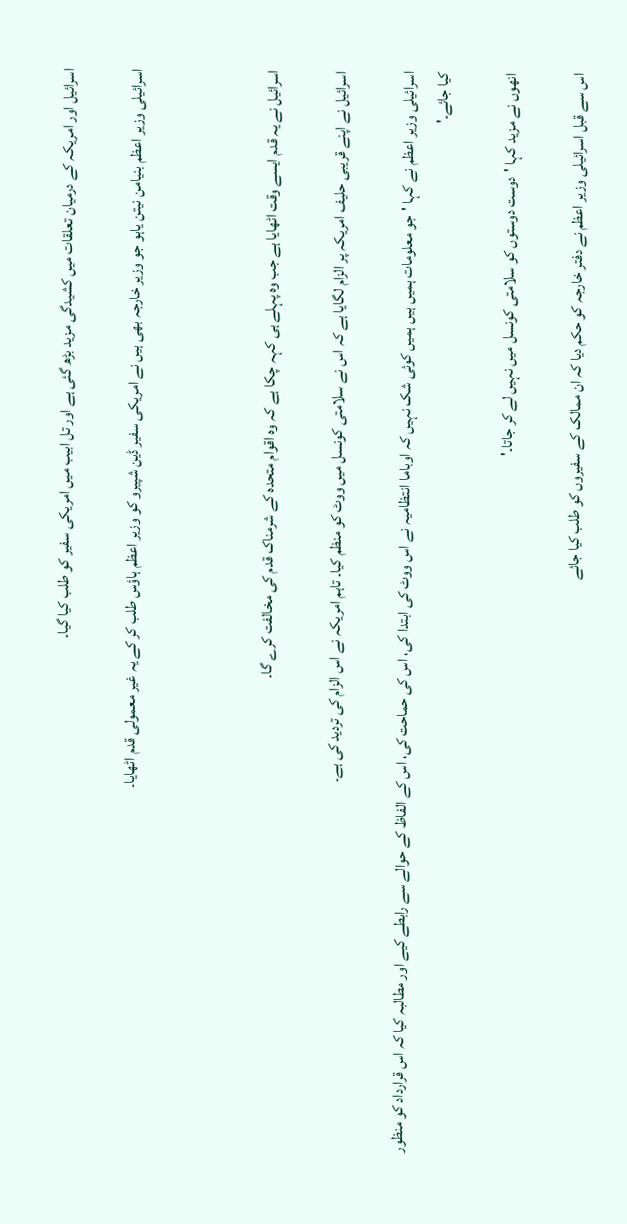اسرائیل اور امریکہ کے درمیان تعلقات میں کشیدگی مزید بڑھ گئی ہے اور تل ابیب میں امریکی سفیر کو طلب کیا گیا۔

اسرائیلی وزیر اعظم بنیامن نیتن یاہو جو وزیر خارجہ بھی ہیں نے امریکی سفیر ڈین شپیرو کو وزیر اعظم ہاؤس طلب کر کے یہ غیر معمولی قدم اٹھایا۔



اسرائیل نے یہ قدم ایسے وقت اٹھایا ہے جب وہ پہلے ہی کہہ چکا ہے کہ وہ اقوام متحدہ کے شرمناک قدم کی مخالفت کرے گا۔

اسرائیل نے اپنے قریبی حلیف امریکہ پر الزام لگایا ہے کہ اس نے سلامتی کونسل میں ووٹ کو منظم کیا۔ تاہم امریکہ نے اس الزام کی تردید کی ہے۔

اسرائیلی وزیر اعظم نے کہا 'جو معلومات ہمیں ہیں ہمیں کوئی شک نہیں کہ اوباما انتظامیہ نے اس ووٹ کی ابتدا کی، اس کی حماحت کی، اس کے الفاظ کے حوالے سے رابطے کیے اور مطالبہ کیا کہ اس قرارداد کو منظور کیا جائے۔'

انھوں نے مزید کہا 'دوست دوستوں کو سلامتی کونسل میں نہیں لے کر جاتا۔'

اس سے قبل اسرائیلی وزیر اعظم نے دفتر خارجہ کو حکم دیا کہ ان ممالک کے سفیروں کو طلب کیا جائے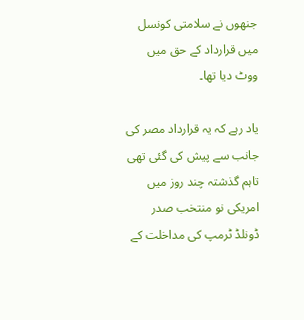جنھوں نے سلامتی کونسل میں قرارداد کے حق میں ووٹ دیا تھا۔

یاد رہے کہ یہ قرارداد مصر کی جانب سے پیش کی گئی تھی تاہم گذشتہ چند روز میں امریکی نو منتخب صدر ڈونلڈ ٹرمپ کی مداخلت کے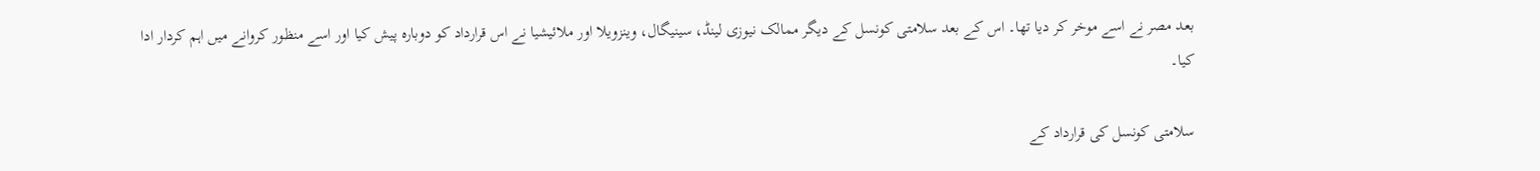بعد مصر نے اسے موخر کر دیا تھا۔ اس کے بعد سلامتی کونسل کے دیگر ممالک نیوزی لینڈ، سینیگال، وینزویلا اور ملائیشیا نے اس قرارداد کو دوبارہ پیش کیا اور اسے منظور کروانے میں اہم کردار ادا کیا۔

سلامتی کونسل کی قرارداد کے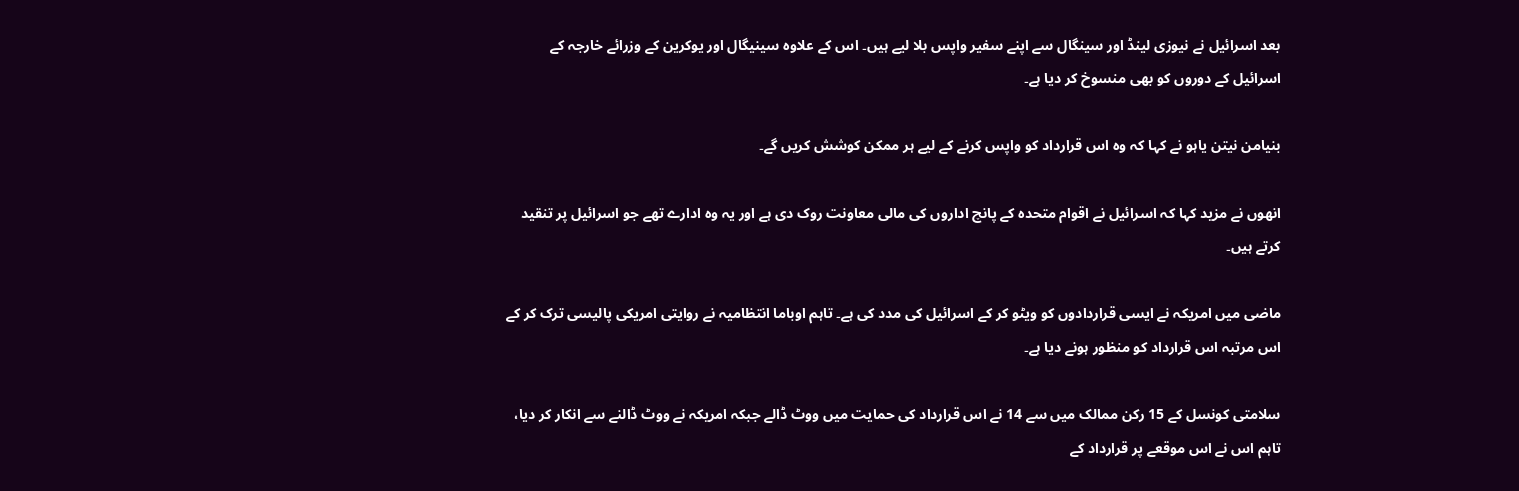بعد اسرائیل نے نیوزی لینڈ اور سینگال سے اپنے سفیر واپس بلا لیے ہیں۔ اس کے علاوہ سینیگال اور یوکرین کے وزرائے خارجہ کے اسرائیل کے دوروں کو بھی منسوخ کر دیا ہے۔

بنیامن نیتن یاہو نے کہا کہ وہ اس قرارداد کو واپس کرنے کے لیے ہر ممکن کوشش کریں گے۔

انھوں نے مزید کہا کہ اسرائیل نے اقوام متحدہ کے پانچ اداروں کی مالی معاونت روک دی ہے اور یہ وہ ادارے تھے جو اسرائیل پر تنقید کرتے ہیں۔

ماضی میں امریکہ نے ایسی قراردادوں کو ویٹو کر کے اسرائیل کی مدد کی ہے۔ تاہم اوباما انتظامیہ نے روایتی امریکی پالیسی ترک کر کے اس مرتبہ اس قرارداد کو منظور ہونے دیا ہے۔

سلامتی کونسل کے 15 رکن ممالک میں سے 14 نے اس قرارداد کی حمایت میں ووٹ ڈالے جبکہ امریکہ نے ووٹ ڈالنے سے انکار کر دیا، تاہم اس نے اس موقعے پر قرارداد کے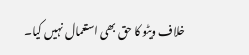خلاف ویٹو کا حق بھی استعمال نہیں کیا۔